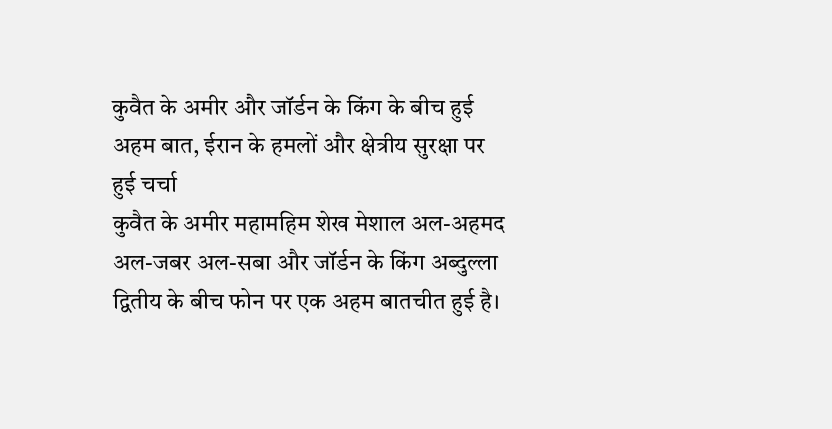कुवैत के अमीर और जॉर्डन के किंग के बीच हुई अहम बात, ईरान के हमलों और क्षेत्रीय सुरक्षा पर हुई चर्चा
कुवैत के अमीर महामहिम शेख मेशाल अल-अहमद अल-जबर अल-सबा और जॉर्डन के किंग अब्दुल्ला द्वितीय के बीच फोन पर एक अहम बातचीत हुई है।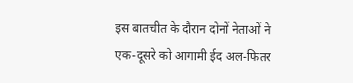इस बातचीत के दौरान दोनों नेताओं ने एक-दूसरे को आगामी ईद अल-फितर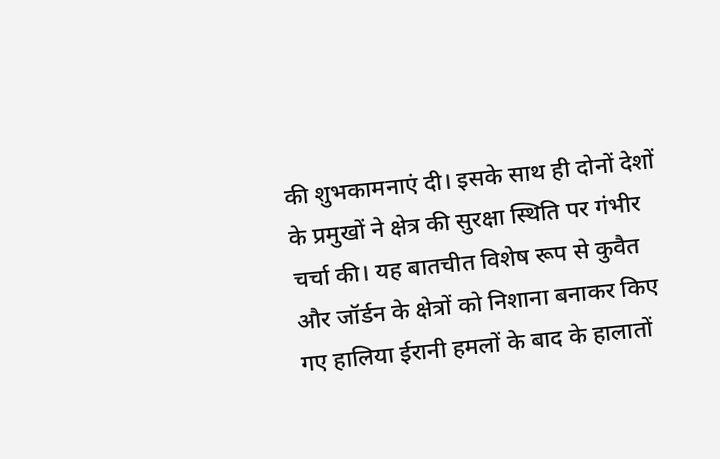की शुभकामनाएं दी। इसके साथ ही दोनों देशों के प्रमुखों ने क्षेत्र की सुरक्षा स्थिति पर गंभीर चर्चा की। यह बातचीत विशेष रूप से कुवैत और जॉर्डन के क्षेत्रों को निशाना बनाकर किए गए हालिया ईरानी हमलों के बाद के हालातों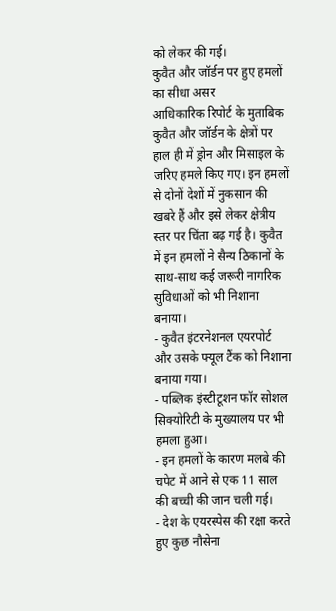को लेकर की गई।
कुवैत और जॉर्डन पर हुए हमलों का सीधा असर
आधिकारिक रिपोर्ट के मुताबिक कुवैत और जॉर्डन के क्षेत्रों पर हाल ही में ड्रोन और मिसाइल के जरिए हमले किए गए। इन हमलों से दोनों देशों में नुकसान की खबरे हैं और इसे लेकर क्षेत्रीय स्तर पर चिंता बढ़ गई है। कुवैत में इन हमलों ने सैन्य ठिकानों के साथ-साथ कई जरूरी नागरिक सुविधाओं को भी निशाना बनाया।
- कुवैत इंटरनेशनल एयरपोर्ट और उसके फ्यूल टैंक को निशाना बनाया गया।
- पब्लिक इंस्टीटूशन फॉर सोशल सिक्योरिटी के मुख्यालय पर भी हमला हुआ।
- इन हमलों के कारण मलबे की चपेट में आने से एक 11 साल की बच्ची की जान चली गई।
- देश के एयरस्पेस की रक्षा करते हुए कुछ नौसेना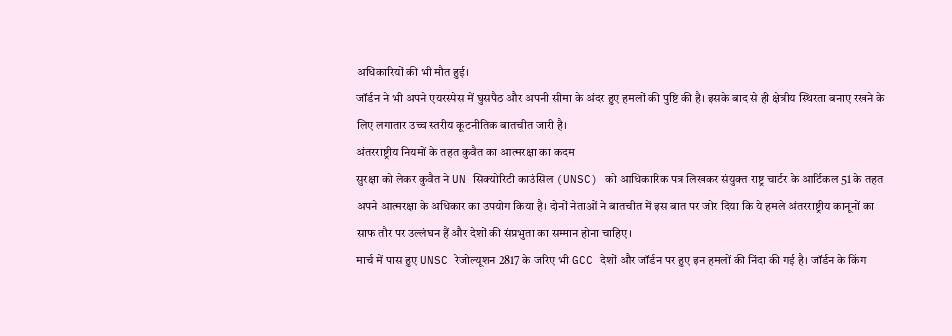अधिकारियों की भी मौत हुई।
जॉर्डन ने भी अपने एयरस्पेस में घुसपैठ और अपनी सीमा के अंदर हुए हमलों की पुष्टि की है। इसके बाद से ही क्षेत्रीय स्थिरता बनाए रखने के लिए लगातार उच्च स्तरीय कूटनीतिक बातचीत जारी है।
अंतरराष्ट्रीय नियमों के तहत कुवैत का आत्मरक्षा का कदम
सुरक्षा को लेकर कुवैत ने UN सिक्योरिटी काउंसिल (UNSC) को आधिकारिक पत्र लिखकर संयुक्त राष्ट्र चार्टर के आर्टिकल 51 के तहत अपने आत्मरक्षा के अधिकार का उपयोग किया है। दोनों नेताओं ने बातचीत में इस बात पर जोर दिया कि ये हमले अंतरराष्ट्रीय कानूनों का साफ तौर पर उल्लंघन हैं और देशों की संप्रभुता का सम्मान होना चाहिए।
मार्च में पास हुए UNSC रेजोल्यूशन 2817 के जरिए भी GCC देशों और जॉर्डन पर हुए इन हमलों की निंदा की गई है। जॉर्डन के किंग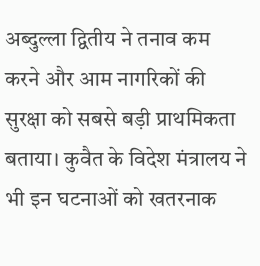अब्दुल्ला द्वितीय ने तनाव कम करने और आम नागरिकों की सुरक्षा को सबसे बड़ी प्राथमिकता बताया। कुवैत के विदेश मंत्रालय ने भी इन घटनाओं को खतरनाक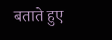बताते हुए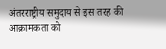अंतरराष्ट्रीय समुदाय से इस तरह की आक्रामकता को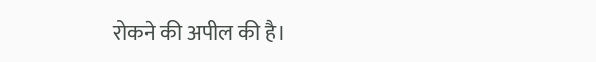रोकने की अपील की है।